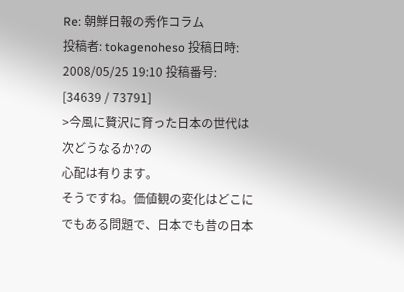Re: 朝鮮日報の秀作コラム
投稿者: tokagenoheso 投稿日時: 2008/05/25 19:10 投稿番号: [34639 / 73791]
>今風に贅沢に育った日本の世代は
次どうなるか?の
心配は有ります。
そうですね。価値観の変化はどこにでもある問題で、日本でも昔の日本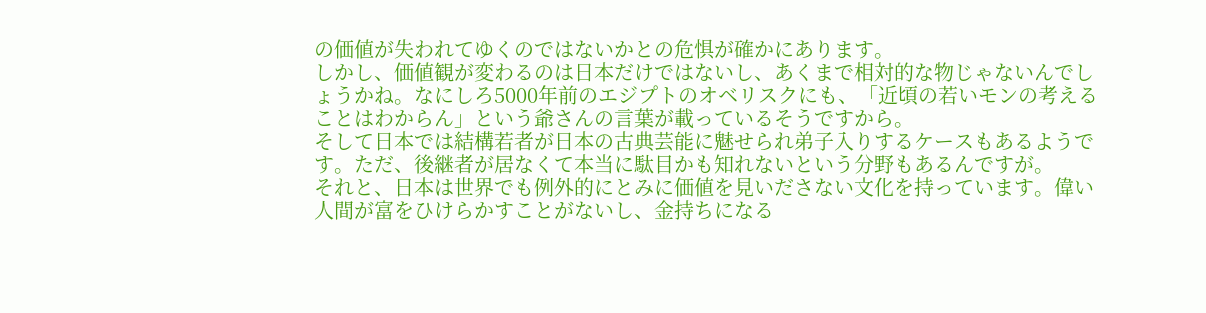の価値が失われてゆくのではないかとの危惧が確かにあります。
しかし、価値観が変わるのは日本だけではないし、あくまで相対的な物じゃないんでしょうかね。なにしろ5000年前のエジプトのオベリスクにも、「近頃の若いモンの考えることはわからん」という爺さんの言葉が載っているそうですから。
そして日本では結構若者が日本の古典芸能に魅せられ弟子入りするケースもあるようです。ただ、後継者が居なくて本当に駄目かも知れないという分野もあるんですが。
それと、日本は世界でも例外的にとみに価値を見いださない文化を持っています。偉い人間が富をひけらかすことがないし、金持ちになる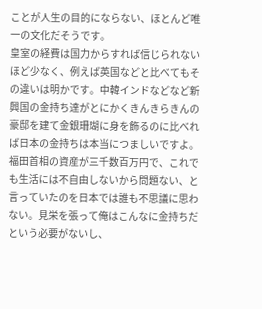ことが人生の目的にならない、ほとんど唯一の文化だそうです。
皇室の経費は国力からすれば信じられないほど少なく、例えば英国などと比べてもその違いは明かです。中韓インドなどなど新興国の金持ち達がとにかくきんきらきんの豪邸を建て金銀珊瑚に身を飾るのに比べれば日本の金持ちは本当につましいですよ。
福田首相の資産が三千数百万円で、これでも生活には不自由しないから問題ない、と言っていたのを日本では誰も不思議に思わない。見栄を張って俺はこんなに金持ちだという必要がないし、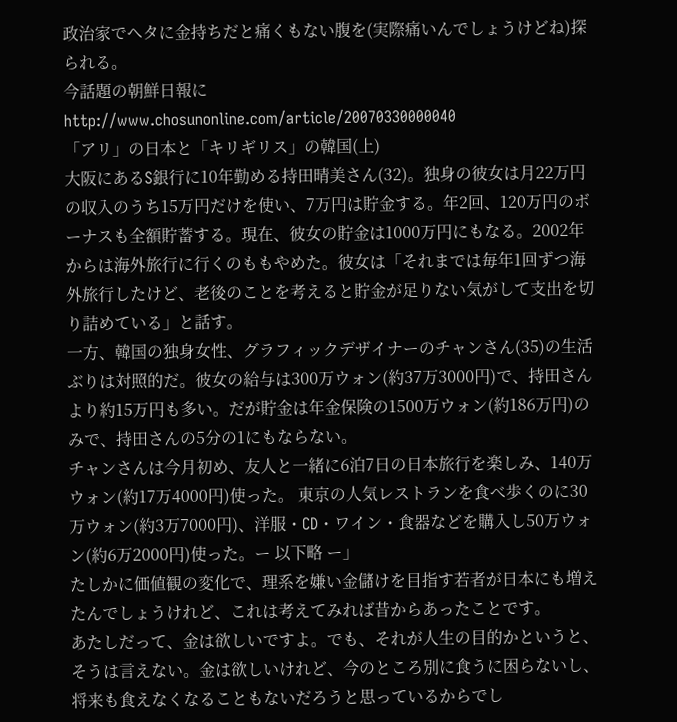政治家でヘタに金持ちだと痛くもない腹を(実際痛いんでしょうけどね)探られる。
今話題の朝鮮日報に
http://www.chosunonline.com/article/20070330000040
「アリ」の日本と「キリギリス」の韓国(上)
大阪にあるS銀行に10年勤める持田晴美さん(32)。独身の彼女は月22万円の収入のうち15万円だけを使い、7万円は貯金する。年2回、120万円のボーナスも全額貯蓄する。現在、彼女の貯金は1000万円にもなる。2002年からは海外旅行に行くのももやめた。彼女は「それまでは毎年1回ずつ海外旅行したけど、老後のことを考えると貯金が足りない気がして支出を切り詰めている」と話す。
一方、韓国の独身女性、グラフィックデザイナーのチャンさん(35)の生活ぶりは対照的だ。彼女の給与は300万ウォン(約37万3000円)で、持田さんより約15万円も多い。だが貯金は年金保険の1500万ウォン(約186万円)のみで、持田さんの5分の1にもならない。
チャンさんは今月初め、友人と一緒に6泊7日の日本旅行を楽しみ、140万ウォン(約17万4000円)使った。 東京の人気レストランを食べ歩くのに30万ウォン(約3万7000円)、洋服・CD・ワイン・食器などを購入し50万ウォン(約6万2000円)使った。ー 以下略 ー」
たしかに価値観の変化で、理系を嫌い金儲けを目指す若者が日本にも増えたんでしょうけれど、これは考えてみれば昔からあったことです。
あたしだって、金は欲しいですよ。でも、それが人生の目的かというと、そうは言えない。金は欲しいけれど、今のところ別に食うに困らないし、将来も食えなくなることもないだろうと思っているからでし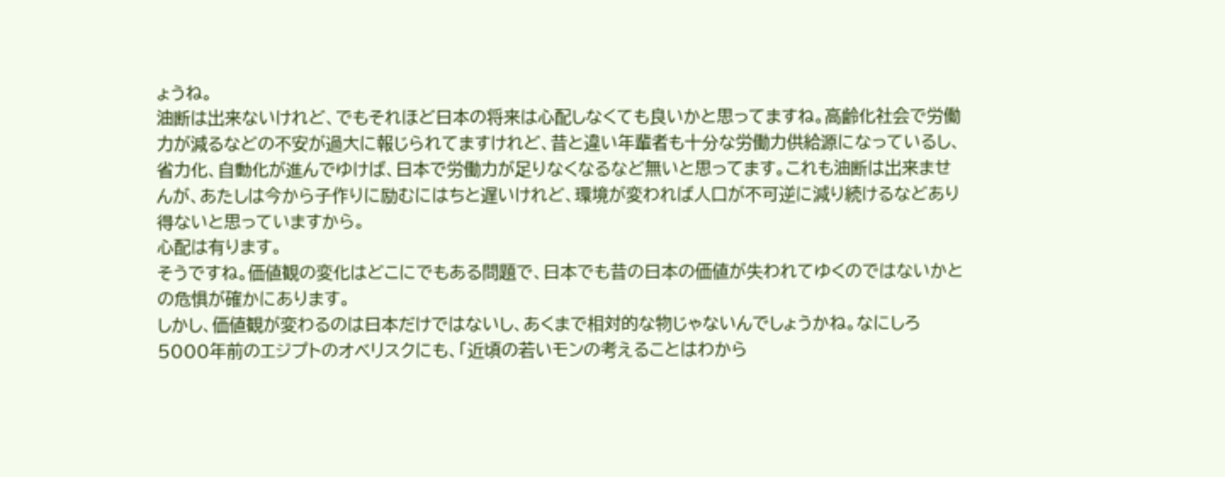ょうね。
油断は出来ないけれど、でもそれほど日本の将来は心配しなくても良いかと思ってますね。高齢化社会で労働力が減るなどの不安が過大に報じられてますけれど、昔と違い年輩者も十分な労働力供給源になっているし、省力化、自動化が進んでゆけば、日本で労働力が足りなくなるなど無いと思ってます。これも油断は出来ませんが、あたしは今から子作りに励むにはちと遅いけれど、環境が変われば人口が不可逆に減り続けるなどあり得ないと思っていますから。
心配は有ります。
そうですね。価値観の変化はどこにでもある問題で、日本でも昔の日本の価値が失われてゆくのではないかとの危惧が確かにあります。
しかし、価値観が変わるのは日本だけではないし、あくまで相対的な物じゃないんでしょうかね。なにしろ5000年前のエジプトのオベリスクにも、「近頃の若いモンの考えることはわから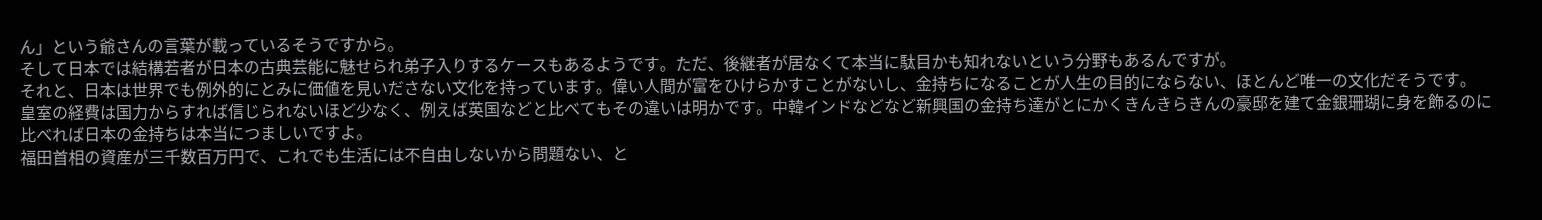ん」という爺さんの言葉が載っているそうですから。
そして日本では結構若者が日本の古典芸能に魅せられ弟子入りするケースもあるようです。ただ、後継者が居なくて本当に駄目かも知れないという分野もあるんですが。
それと、日本は世界でも例外的にとみに価値を見いださない文化を持っています。偉い人間が富をひけらかすことがないし、金持ちになることが人生の目的にならない、ほとんど唯一の文化だそうです。
皇室の経費は国力からすれば信じられないほど少なく、例えば英国などと比べてもその違いは明かです。中韓インドなどなど新興国の金持ち達がとにかくきんきらきんの豪邸を建て金銀珊瑚に身を飾るのに比べれば日本の金持ちは本当につましいですよ。
福田首相の資産が三千数百万円で、これでも生活には不自由しないから問題ない、と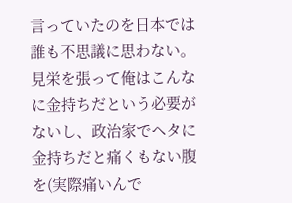言っていたのを日本では誰も不思議に思わない。見栄を張って俺はこんなに金持ちだという必要がないし、政治家でヘタに金持ちだと痛くもない腹を(実際痛いんで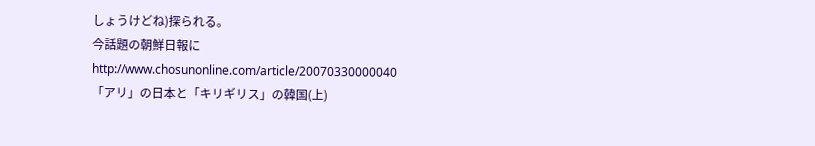しょうけどね)探られる。
今話題の朝鮮日報に
http://www.chosunonline.com/article/20070330000040
「アリ」の日本と「キリギリス」の韓国(上)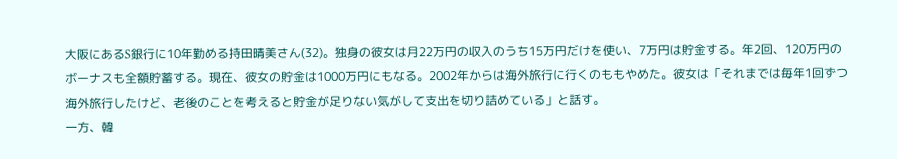大阪にあるS銀行に10年勤める持田晴美さん(32)。独身の彼女は月22万円の収入のうち15万円だけを使い、7万円は貯金する。年2回、120万円のボーナスも全額貯蓄する。現在、彼女の貯金は1000万円にもなる。2002年からは海外旅行に行くのももやめた。彼女は「それまでは毎年1回ずつ海外旅行したけど、老後のことを考えると貯金が足りない気がして支出を切り詰めている」と話す。
一方、韓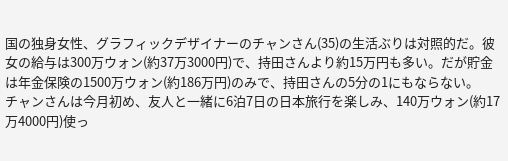国の独身女性、グラフィックデザイナーのチャンさん(35)の生活ぶりは対照的だ。彼女の給与は300万ウォン(約37万3000円)で、持田さんより約15万円も多い。だが貯金は年金保険の1500万ウォン(約186万円)のみで、持田さんの5分の1にもならない。
チャンさんは今月初め、友人と一緒に6泊7日の日本旅行を楽しみ、140万ウォン(約17万4000円)使っ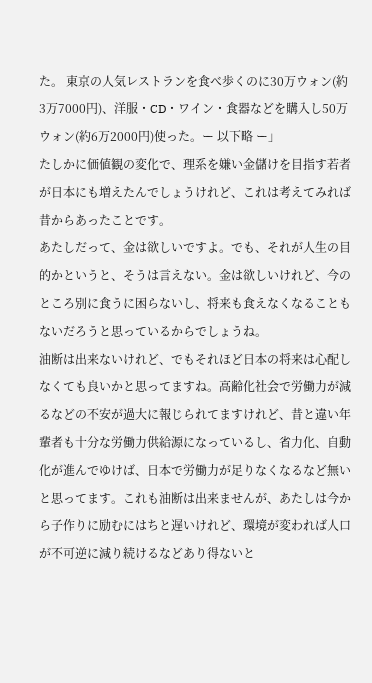た。 東京の人気レストランを食べ歩くのに30万ウォン(約3万7000円)、洋服・CD・ワイン・食器などを購入し50万ウォン(約6万2000円)使った。ー 以下略 ー」
たしかに価値観の変化で、理系を嫌い金儲けを目指す若者が日本にも増えたんでしょうけれど、これは考えてみれば昔からあったことです。
あたしだって、金は欲しいですよ。でも、それが人生の目的かというと、そうは言えない。金は欲しいけれど、今のところ別に食うに困らないし、将来も食えなくなることもないだろうと思っているからでしょうね。
油断は出来ないけれど、でもそれほど日本の将来は心配しなくても良いかと思ってますね。高齢化社会で労働力が減るなどの不安が過大に報じられてますけれど、昔と違い年輩者も十分な労働力供給源になっているし、省力化、自動化が進んでゆけば、日本で労働力が足りなくなるなど無いと思ってます。これも油断は出来ませんが、あたしは今から子作りに励むにはちと遅いけれど、環境が変われば人口が不可逆に減り続けるなどあり得ないと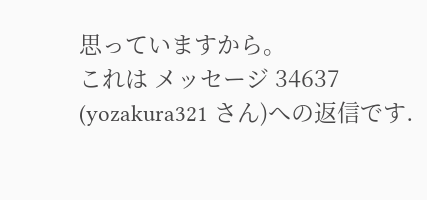思っていますから。
これは メッセージ 34637 (yozakura321 さん)への返信です.